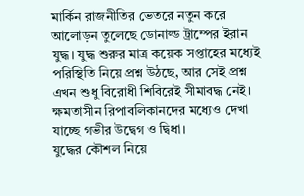মার্কিন রাজনীতির ভেতরে নতুন করে আলোড়ন তুলেছে ডোনাল্ড ট্রাম্পের ইরান যুদ্ধ। যুদ্ধ শুরুর মাত্র কয়েক সপ্তাহের মধ্যেই পরিস্থিতি নিয়ে প্রশ্ন উঠছে, আর সেই প্রশ্ন এখন শুধু বিরোধী শিবিরেই সীমাবদ্ধ নেই। ক্ষমতাসীন রিপাবলিকানদের মধ্যেও দেখা যাচ্ছে গভীর উদ্বেগ ও দ্বিধা।
যুদ্ধের কৌশল নিয়ে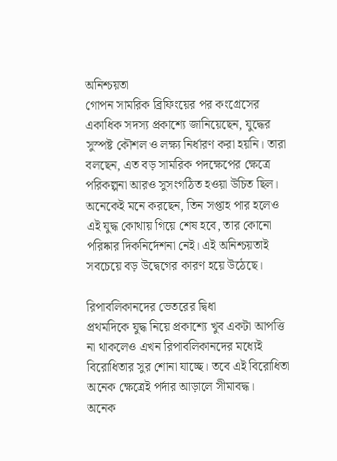অনিশ্চয়তা
গোপন সামরিক ব্রিফিংয়ের পর কংগ্রেসের একাধিক সদস্য প্রকাশ্যে জানিয়েছেন, যুদ্ধের সুস্পষ্ট কৌশল ও লক্ষ্য নির্ধারণ করা হয়নি। তারা বলছেন, এত বড় সামরিক পদক্ষেপের ক্ষেত্রে পরিকল্পনা আরও সুসংগঠিত হওয়া উচিত ছিল।
অনেকেই মনে করছেন, তিন সপ্তাহ পার হলেও এই যুদ্ধ কোথায় গিয়ে শেষ হবে, তার কোনো পরিষ্কার দিকনির্দেশনা নেই। এই অনিশ্চয়তাই সবচেয়ে বড় উদ্বেগের কারণ হয়ে উঠেছে।

রিপাবলিকানদের ভেতরের দ্বিধা
প্রথমদিকে যুদ্ধ নিয়ে প্রকাশ্যে খুব একটা আপত্তি না থাকলেও এখন রিপাবলিকানদের মধ্যেই বিরোধিতার সুর শোনা যাচ্ছে। তবে এই বিরোধিতা অনেক ক্ষেত্রেই পর্দার আড়ালে সীমাবদ্ধ।
অনেক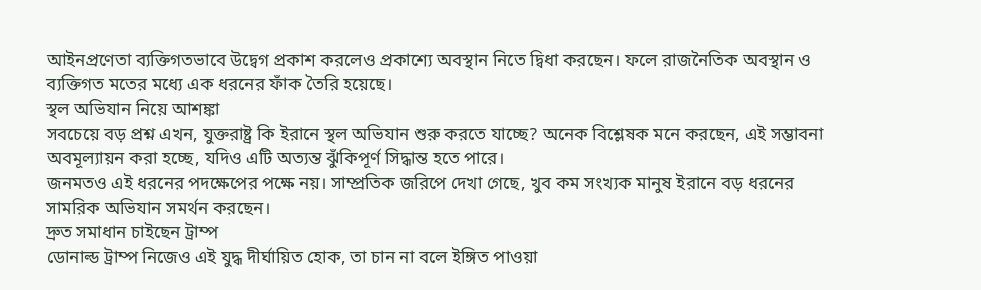আইনপ্রণেতা ব্যক্তিগতভাবে উদ্বেগ প্রকাশ করলেও প্রকাশ্যে অবস্থান নিতে দ্বিধা করছেন। ফলে রাজনৈতিক অবস্থান ও ব্যক্তিগত মতের মধ্যে এক ধরনের ফাঁক তৈরি হয়েছে।
স্থল অভিযান নিয়ে আশঙ্কা
সবচেয়ে বড় প্রশ্ন এখন, যুক্তরাষ্ট্র কি ইরানে স্থল অভিযান শুরু করতে যাচ্ছে? অনেক বিশ্লেষক মনে করছেন, এই সম্ভাবনা অবমূল্যায়ন করা হচ্ছে, যদিও এটি অত্যন্ত ঝুঁকিপূর্ণ সিদ্ধান্ত হতে পারে।
জনমতও এই ধরনের পদক্ষেপের পক্ষে নয়। সাম্প্রতিক জরিপে দেখা গেছে, খুব কম সংখ্যক মানুষ ইরানে বড় ধরনের সামরিক অভিযান সমর্থন করছেন।
দ্রুত সমাধান চাইছেন ট্রাম্প
ডোনাল্ড ট্রাম্প নিজেও এই যুদ্ধ দীর্ঘায়িত হোক, তা চান না বলে ইঙ্গিত পাওয়া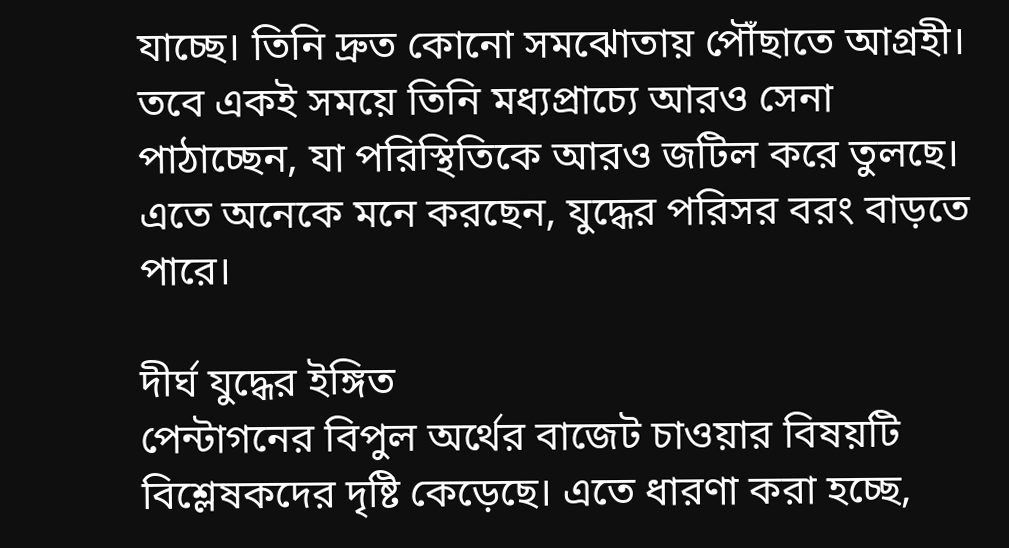যাচ্ছে। তিনি দ্রুত কোনো সমঝোতায় পৌঁছাতে আগ্রহী।
তবে একই সময়ে তিনি মধ্যপ্রাচ্যে আরও সেনা পাঠাচ্ছেন, যা পরিস্থিতিকে আরও জটিল করে তুলছে। এতে অনেকে মনে করছেন, যুদ্ধের পরিসর বরং বাড়তে পারে।

দীর্ঘ যুদ্ধের ইঙ্গিত
পেন্টাগনের বিপুল অর্থের বাজেট চাওয়ার বিষয়টি বিশ্লেষকদের দৃষ্টি কেড়েছে। এতে ধারণা করা হচ্ছে,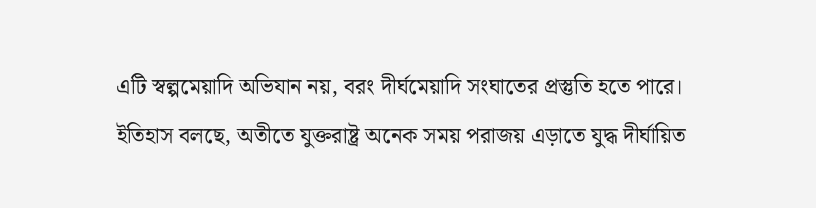এটি স্বল্পমেয়াদি অভিযান নয়, বরং দীর্ঘমেয়াদি সংঘাতের প্রস্তুতি হতে পারে।
ইতিহাস বলছে, অতীতে যুক্তরাষ্ট্র অনেক সময় পরাজয় এড়াতে যুদ্ধ দীর্ঘায়িত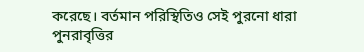করেছে। বর্তমান পরিস্থিতিও সেই পুরনো ধারা পুনরাবৃত্তির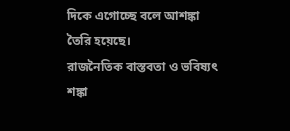দিকে এগোচ্ছে বলে আশঙ্কা তৈরি হয়েছে।
রাজনৈতিক বাস্তবতা ও ভবিষ্যৎ শঙ্কা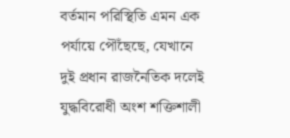বর্তমান পরিস্থিতি এমন এক পর্যায়ে পৌঁছেছে, যেখানে দুই প্রধান রাজনৈতিক দলেই যুদ্ধবিরোধী অংশ শক্তিশালী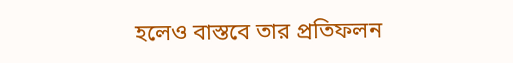হলেও বাস্তবে তার প্রতিফলন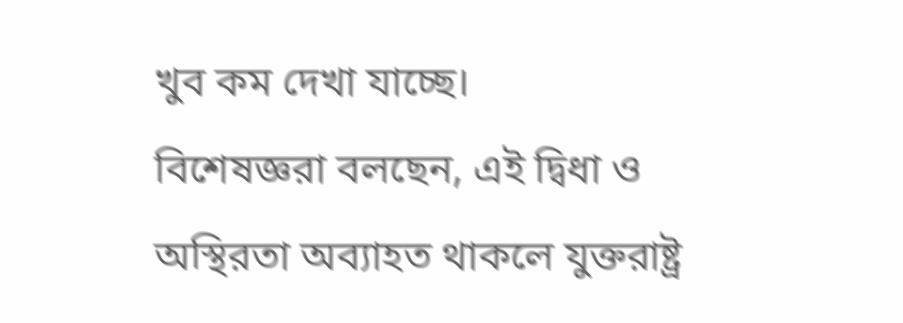খুব কম দেখা যাচ্ছে।
বিশেষজ্ঞরা বলছেন, এই দ্বিধা ও অস্থিরতা অব্যাহত থাকলে যুক্তরাষ্ট্র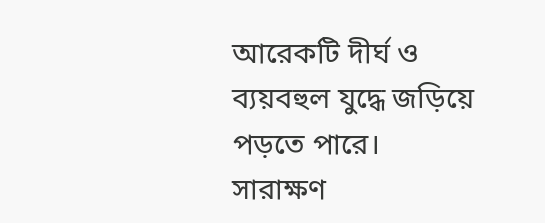আরেকটি দীর্ঘ ও ব্যয়বহুল যুদ্ধে জড়িয়ে পড়তে পারে।
সারাক্ষণ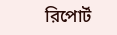রিপোর্ট